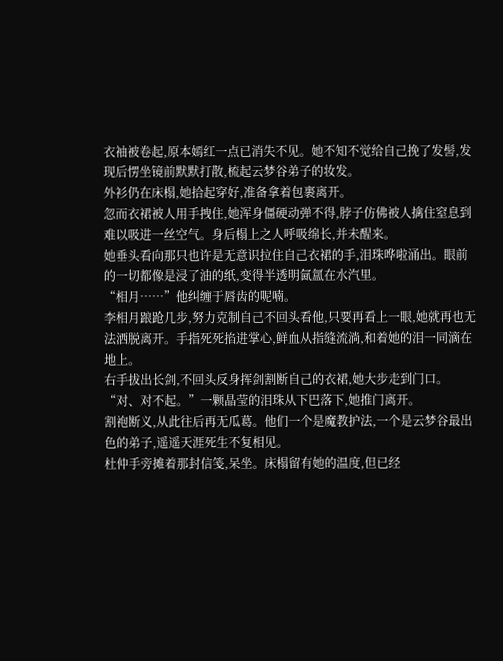衣袖被卷起,原本嫣红一点已消失不见。她不知不觉给自己挽了发髻,发现后愣坐镜前默默打散,梳起云梦谷弟子的妆发。
外衫仍在床榻,她拾起穿好,准备拿着包裹离开。
忽而衣裙被人用手拽住,她浑身僵硬动弹不得,脖子仿佛被人擒住窒息到难以吸进一丝空气。身后榻上之人呼吸绵长,并未醒来。
她垂头看向那只也许是无意识拉住自己衣裙的手,泪珠哗啦涌出。眼前的一切都像是浸了油的纸,变得半透明氤氲在水汽里。
“相月……”他纠缠于唇齿的呢喃。
李相月踉跄几步,努力克制自己不回头看他,只要再看上一眼,她就再也无法洒脱离开。手指死死掐进掌心,鲜血从指缝流淌,和着她的泪一同滴在地上。
右手拔出长剑,不回头反身挥剑割断自己的衣裙,她大步走到门口。
“对、对不起。”一颗晶莹的泪珠从下巴落下,她推门离开。
割袍断义,从此往后再无瓜葛。他们一个是魔教护法,一个是云梦谷最出色的弟子,遥遥天涯死生不复相见。
杜仲手旁摊着那封信笺,呆坐。床榻留有她的温度,但已经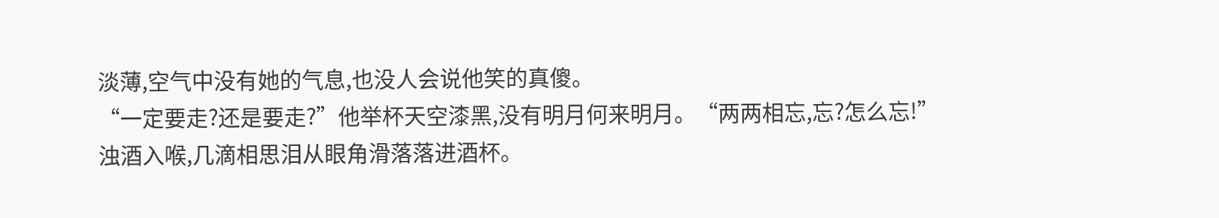淡薄,空气中没有她的气息,也没人会说他笑的真傻。
“一定要走?还是要走?”他举杯天空漆黑,没有明月何来明月。“两两相忘,忘?怎么忘!”
浊酒入喉,几滴相思泪从眼角滑落落进酒杯。